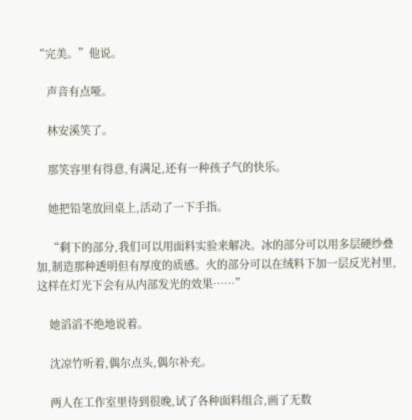“完美。”他说。

    声音有点哑。

    林安溪笑了。

    那笑容里有得意,有满足,还有一种孩子气的快乐。

    她把铅笔放回桌上,活动了一下手指。

    “剩下的部分,我们可以用面料实验来解决。冰的部分可以用多层硬纱叠加,制造那种透明但有厚度的质感。火的部分可以在绒料下加一层反光衬里,这样在灯光下会有从内部发光的效果……”

    她滔滔不绝地说着。

    沈凉竹听着,偶尔点头,偶尔补充。

    两人在工作室里待到很晚,试了各种面料组合,画了无数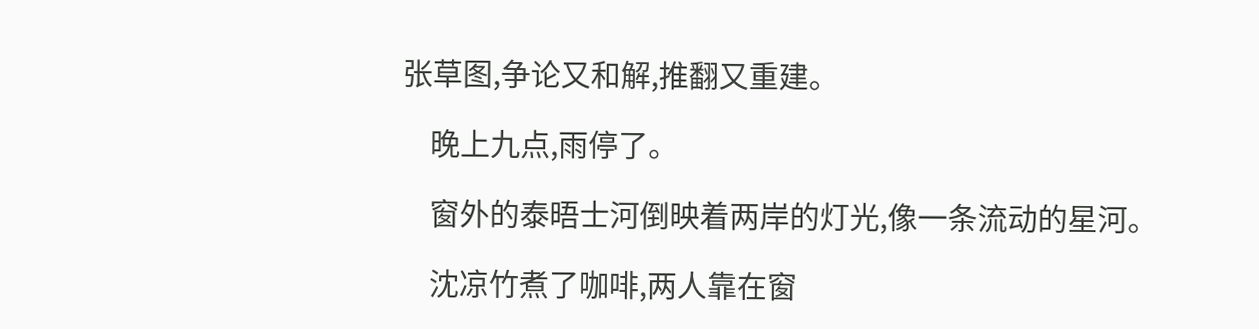张草图,争论又和解,推翻又重建。

    晚上九点,雨停了。

    窗外的泰晤士河倒映着两岸的灯光,像一条流动的星河。

    沈凉竹煮了咖啡,两人靠在窗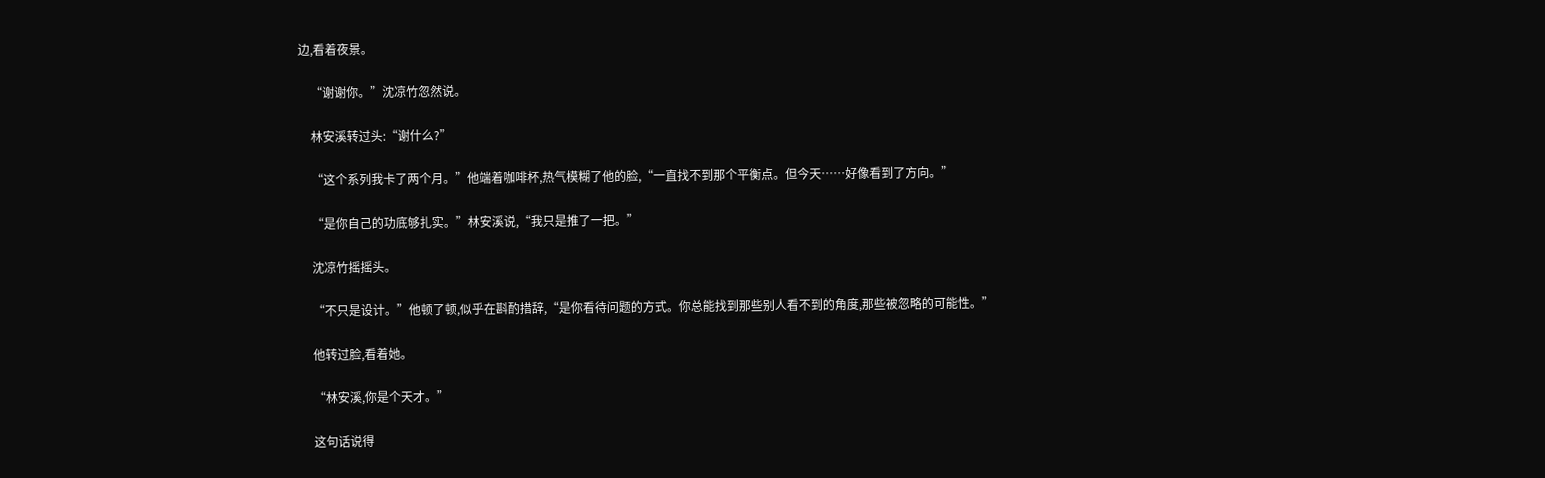边,看着夜景。

    “谢谢你。”沈凉竹忽然说。

    林安溪转过头:“谢什么?”

    “这个系列我卡了两个月。”他端着咖啡杯,热气模糊了他的脸,“一直找不到那个平衡点。但今天……好像看到了方向。”

    “是你自己的功底够扎实。”林安溪说,“我只是推了一把。”

    沈凉竹摇摇头。

    “不只是设计。”他顿了顿,似乎在斟酌措辞,“是你看待问题的方式。你总能找到那些别人看不到的角度,那些被忽略的可能性。”

    他转过脸,看着她。

    “林安溪,你是个天才。”

    这句话说得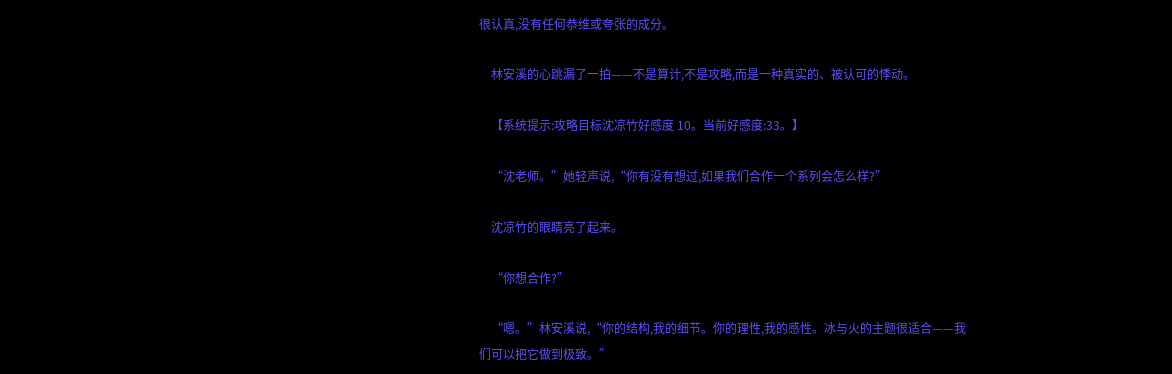很认真,没有任何恭维或夸张的成分。

    林安溪的心跳漏了一拍——不是算计,不是攻略,而是一种真实的、被认可的悸动。

    【系统提示:攻略目标沈凉竹好感度 10。当前好感度:33。】

    “沈老师。”她轻声说,“你有没有想过,如果我们合作一个系列会怎么样?”

    沈凉竹的眼睛亮了起来。

    “你想合作?”

    “嗯。”林安溪说,“你的结构,我的细节。你的理性,我的感性。冰与火的主题很适合——我们可以把它做到极致。”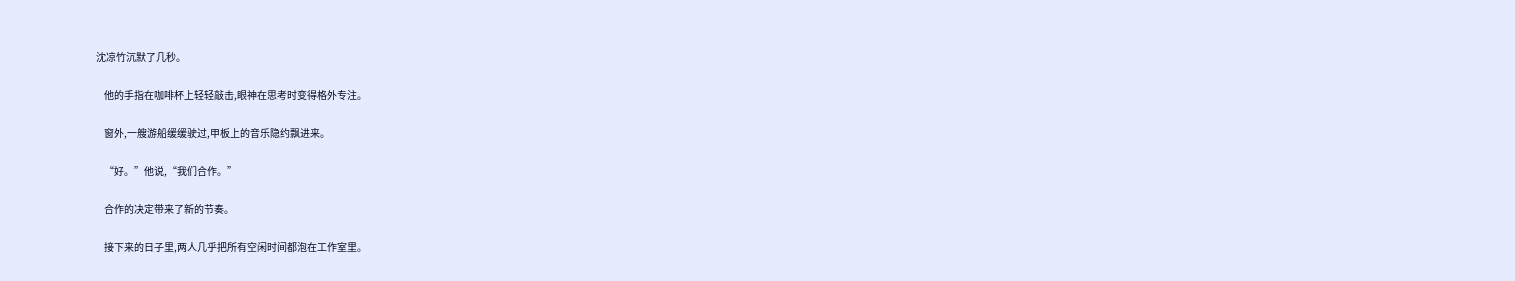沈凉竹沉默了几秒。

    他的手指在咖啡杯上轻轻敲击,眼神在思考时变得格外专注。

    窗外,一艘游船缓缓驶过,甲板上的音乐隐约飘进来。

    “好。”他说,“我们合作。”

    合作的决定带来了新的节奏。

    接下来的日子里,两人几乎把所有空闲时间都泡在工作室里。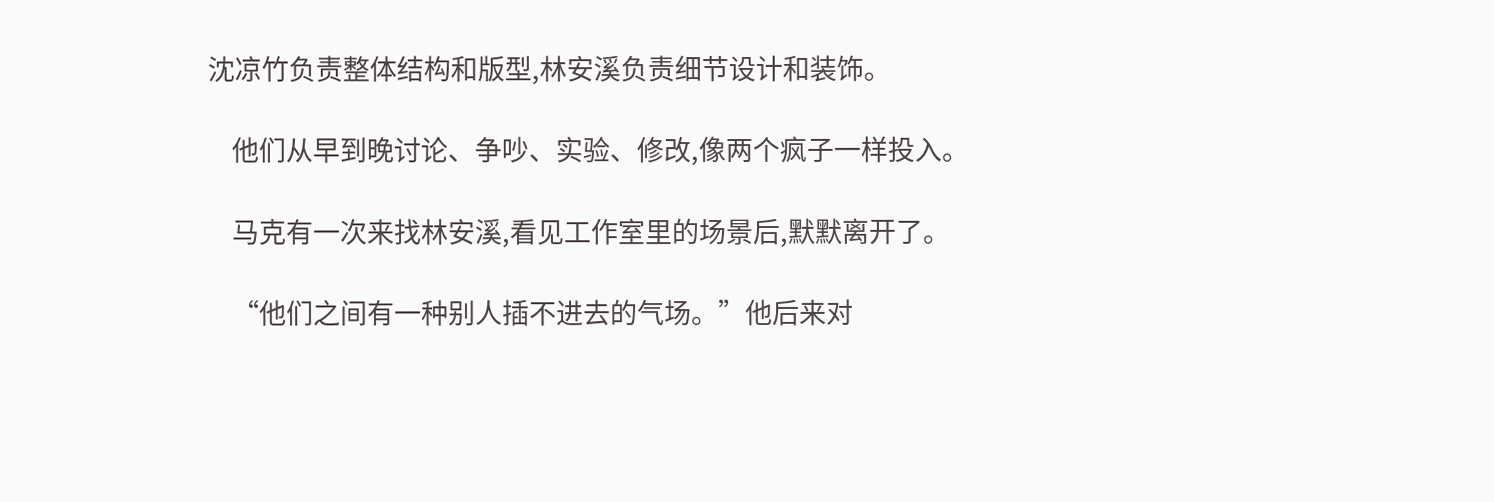沈凉竹负责整体结构和版型,林安溪负责细节设计和装饰。

    他们从早到晚讨论、争吵、实验、修改,像两个疯子一样投入。

    马克有一次来找林安溪,看见工作室里的场景后,默默离开了。

    “他们之间有一种别人插不进去的气场。”他后来对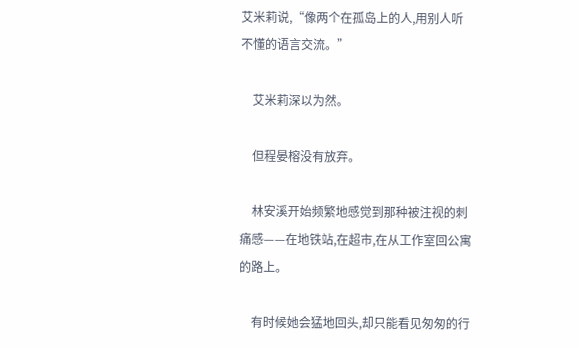艾米莉说,“像两个在孤岛上的人,用别人听不懂的语言交流。”

    艾米莉深以为然。

    但程晏榕没有放弃。

    林安溪开始频繁地感觉到那种被注视的刺痛感——在地铁站,在超市,在从工作室回公寓的路上。

    有时候她会猛地回头,却只能看见匆匆的行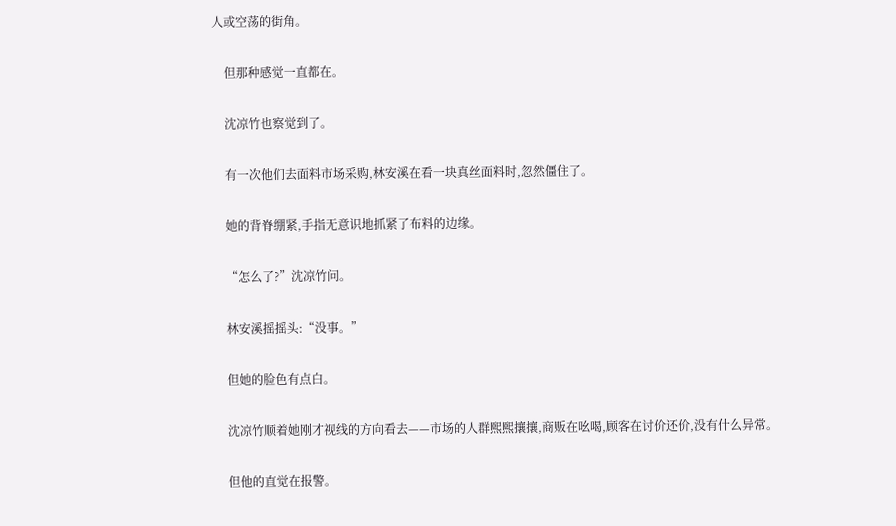人或空荡的街角。

    但那种感觉一直都在。

    沈凉竹也察觉到了。

    有一次他们去面料市场采购,林安溪在看一块真丝面料时,忽然僵住了。

    她的背脊绷紧,手指无意识地抓紧了布料的边缘。

    “怎么了?”沈凉竹问。

    林安溪摇摇头:“没事。”

    但她的脸色有点白。

    沈凉竹顺着她刚才视线的方向看去——市场的人群熙熙攘攘,商贩在吆喝,顾客在讨价还价,没有什么异常。

    但他的直觉在报警。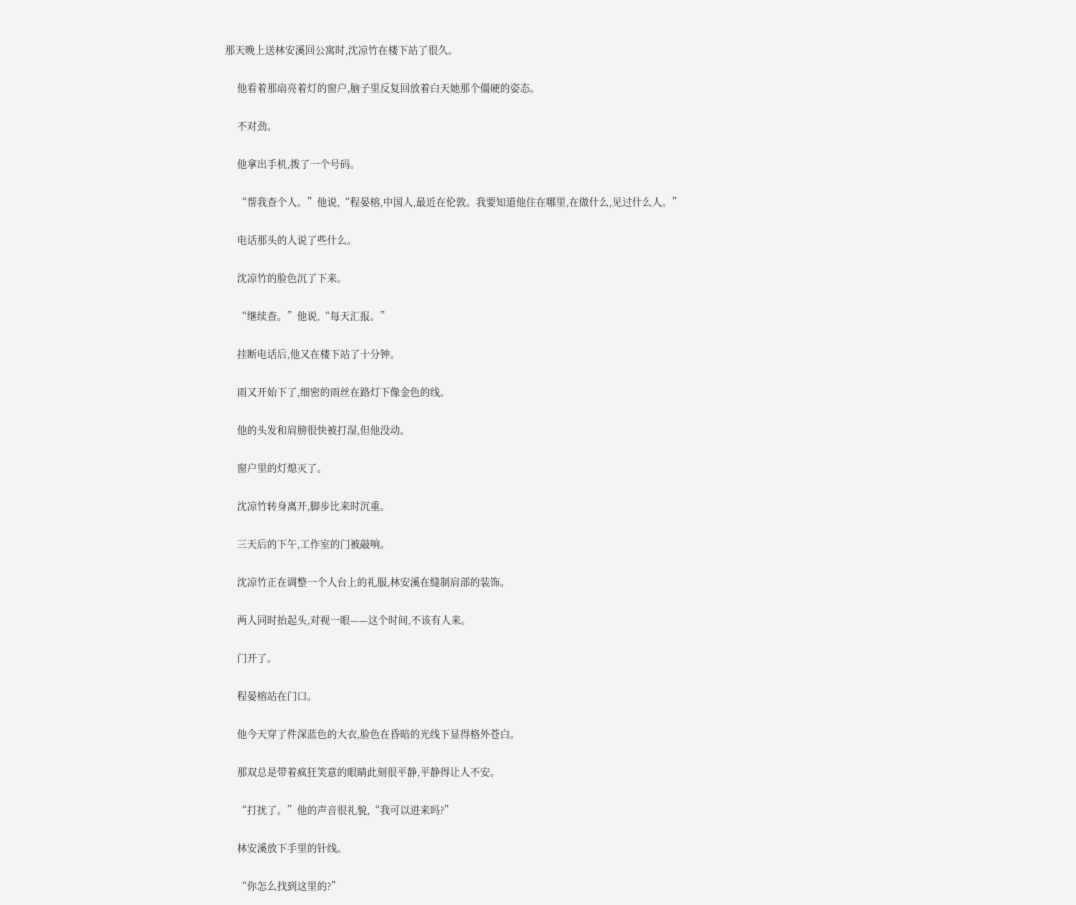那天晚上送林安溪回公寓时,沈凉竹在楼下站了很久。

    他看着那扇亮着灯的窗户,脑子里反复回放着白天她那个僵硬的姿态。

    不对劲。

    他拿出手机,拨了一个号码。

    “帮我查个人。”他说,“程晏榕,中国人,最近在伦敦。我要知道他住在哪里,在做什么,见过什么人。”

    电话那头的人说了些什么。

    沈凉竹的脸色沉了下来。

    “继续查。”他说,“每天汇报。”

    挂断电话后,他又在楼下站了十分钟。

    雨又开始下了,细密的雨丝在路灯下像金色的线。

    他的头发和肩膀很快被打湿,但他没动。

    窗户里的灯熄灭了。

    沈凉竹转身离开,脚步比来时沉重。

    三天后的下午,工作室的门被敲响。

    沈凉竹正在调整一个人台上的礼服,林安溪在缝制肩部的装饰。

    两人同时抬起头,对视一眼——这个时间,不该有人来。

    门开了。

    程晏榕站在门口。

    他今天穿了件深蓝色的大衣,脸色在昏暗的光线下显得格外苍白。

    那双总是带着疯狂笑意的眼睛此刻很平静,平静得让人不安。

    “打扰了。”他的声音很礼貌,“我可以进来吗?”

    林安溪放下手里的针线。

    “你怎么找到这里的?”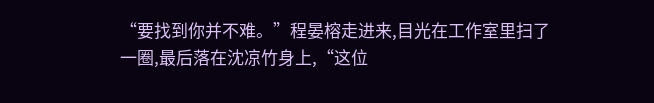“要找到你并不难。”程晏榕走进来,目光在工作室里扫了一圈,最后落在沈凉竹身上,“这位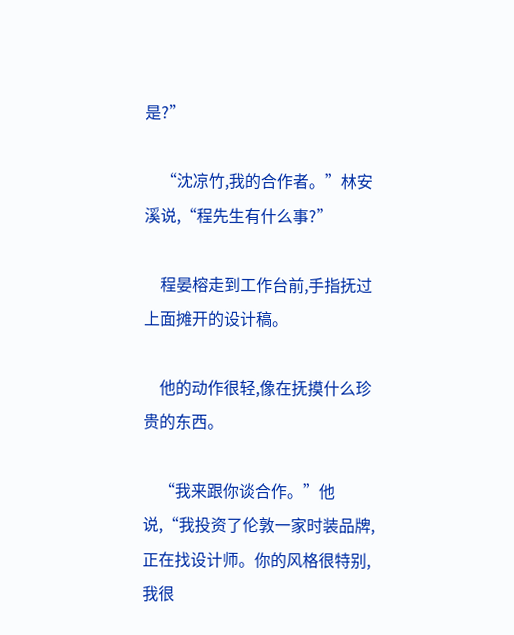是?”

    “沈凉竹,我的合作者。”林安溪说,“程先生有什么事?”

    程晏榕走到工作台前,手指抚过上面摊开的设计稿。

    他的动作很轻,像在抚摸什么珍贵的东西。

    “我来跟你谈合作。”他说,“我投资了伦敦一家时装品牌,正在找设计师。你的风格很特别,我很